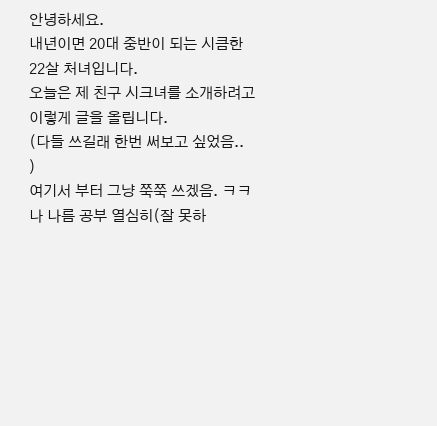안녕하세요.
내년이면 20대 중반이 되는 시큼한 22살 처녀입니다.
오늘은 제 친구 시크녀를 소개하려고 이렇게 글을 올립니다.
(다들 쓰길래 한번 써보고 싶었음..
)
여기서 부터 그냥 쭉쭉 쓰겠음. ㅋㅋ
나 나름 공부 열심히(잘 못하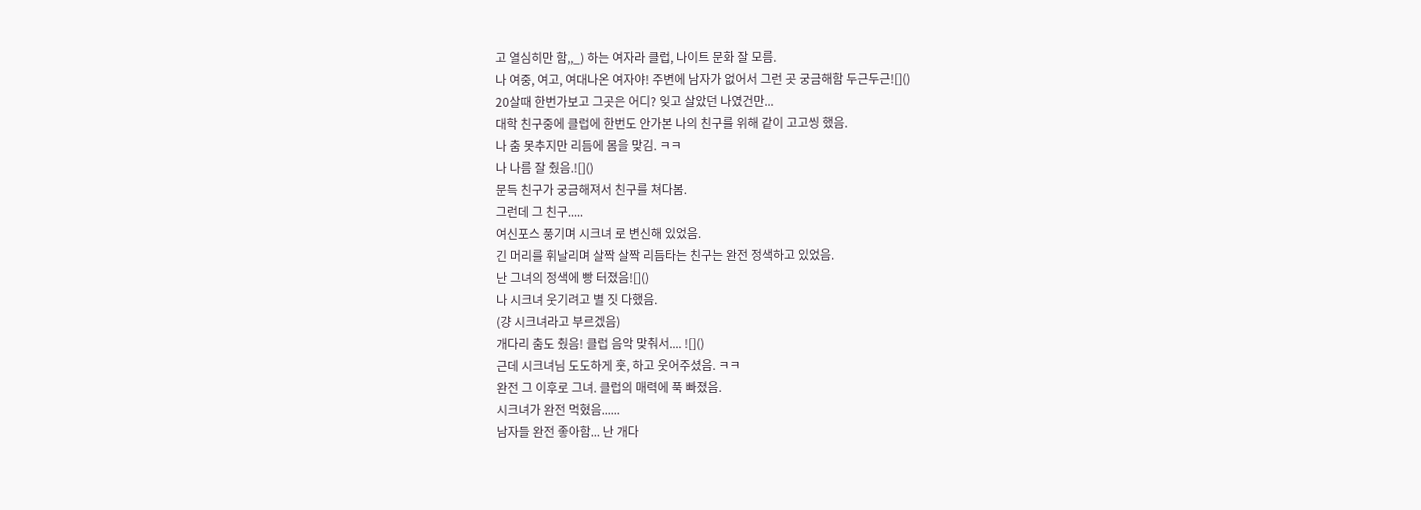고 열심히만 함,,_) 하는 여자라 클럽, 나이트 문화 잘 모름.
나 여중, 여고, 여대나온 여자야! 주변에 남자가 없어서 그런 곳 궁금해함 두근두근![]()
20살때 한번가보고 그곳은 어디? 잊고 살았던 나였건만...
대학 친구중에 클럽에 한번도 안가본 나의 친구를 위해 같이 고고씽 했음.
나 춤 못추지만 리듬에 몸을 맞김. ㅋㅋ
나 나름 잘 췄음.![]()
문득 친구가 궁금해져서 친구를 쳐다봄.
그런데 그 친구.....
여신포스 풍기며 시크녀 로 변신해 있었음.
긴 머리를 휘날리며 살짝 살짝 리듬타는 친구는 완전 정색하고 있었음.
난 그녀의 정색에 빵 터졌음![]()
나 시크녀 웃기려고 별 짓 다했음.
(걍 시크녀라고 부르겠음)
개다리 춤도 췄음! 클럽 음악 맞춰서.... ![]()
근데 시크녀님 도도하게 훗, 하고 웃어주셨음. ㅋㅋ
완전 그 이후로 그녀. 클럽의 매력에 푹 빠졌음.
시크녀가 완전 먹혔음......
남자들 완전 좋아함... 난 개다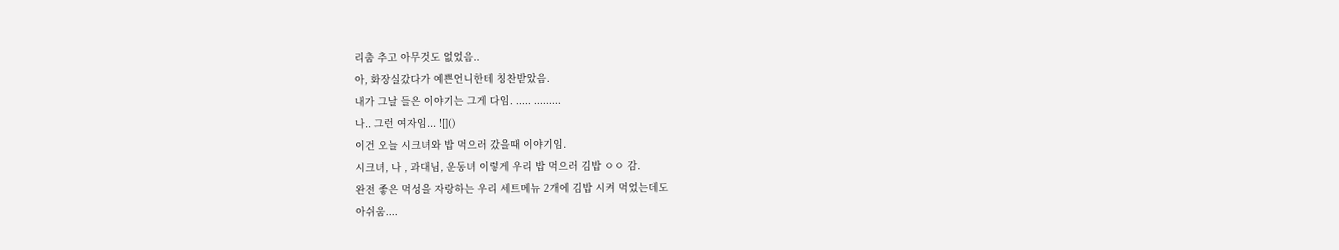리춤 추고 아무것도 없었음..
아, 화장실갔다가 예쁜언니한테 칭찬받았음.
내가 그날 들은 이야기는 그게 다임. ..... .........
나.. 그런 여자임... ![]()
이건 오늘 시크녀와 밥 먹으러 갔을때 이야기임.
시크녀, 나 , 과대님, 운동녀 이렇게 우리 밥 먹으러 김밥 ㅇㅇ 감.
완전 좋은 먹성을 자랑하는 우리 세트메뉴 2개에 김밥 시켜 먹었는데도
아쉬움....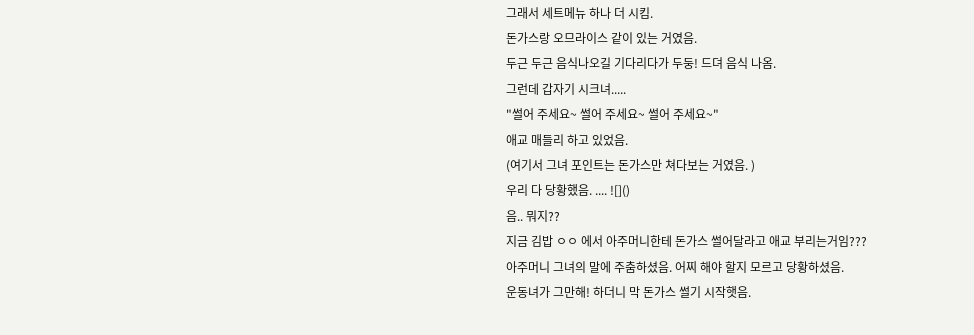그래서 세트메뉴 하나 더 시킴.
돈가스랑 오므라이스 같이 있는 거였음.
두근 두근 음식나오길 기다리다가 두둥! 드뎌 음식 나옴.
그런데 갑자기 시크녀.....
"썰어 주세요~ 썰어 주세요~ 썰어 주세요~"
애교 매들리 하고 있었음.
(여기서 그녀 포인트는 돈가스만 쳐다보는 거였음. )
우리 다 당황했음. .... ![]()
음.. 뭐지??
지금 김밥 ㅇㅇ 에서 아주머니한테 돈가스 썰어달라고 애교 부리는거임???
아주머니 그녀의 말에 주춤하셨음. 어찌 해야 할지 모르고 당황하셨음.
운동녀가 그만해! 하더니 막 돈가스 썰기 시작햇음.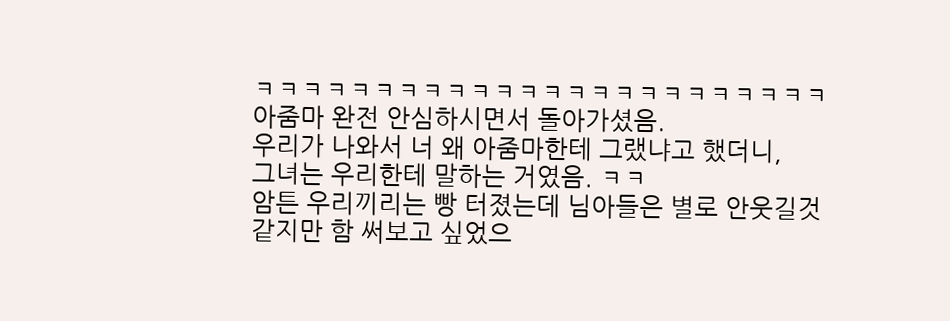ㅋㅋㅋㅋㅋㅋㅋㅋㅋㅋㅋㅋㅋㅋㅋㅋㅋㅋㅋㅋㅋㅋㅋㅋ
아줌마 완전 안심하시면서 돌아가셨음.
우리가 나와서 너 왜 아줌마한테 그랬냐고 했더니,
그녀는 우리한테 말하는 거였음. ㅋㅋ
암튼 우리끼리는 빵 터졌는데 님아들은 별로 안웃길것 같지만 함 써보고 싶었으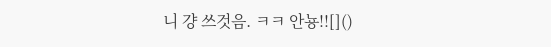니 걍 쓰것음. ㅋㅋ 안뇽!![]()